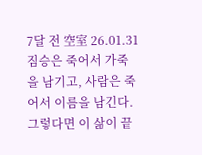7달 전 空室 26.01.31 짐승은 죽어서 가죽을 남기고, 사람은 죽어서 이름을 남긴다. 그렇다면 이 삶이 끝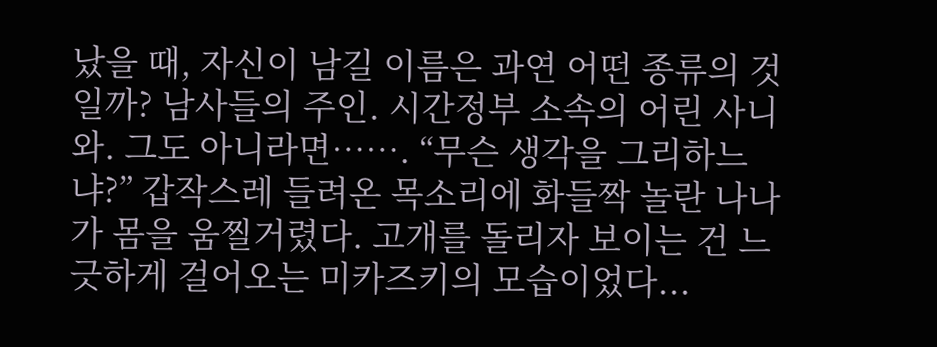났을 때, 자신이 남길 이름은 과연 어떤 종류의 것일까? 남사들의 주인. 시간정부 소속의 어린 사니와. 그도 아니라면……. “무슨 생각을 그리하느냐?” 갑작스레 들려온 목소리에 화들짝 놀란 나나가 몸을 움찔거렸다. 고개를 돌리자 보이는 건 느긋하게 걸어오는 미카즈키의 모습이었다...